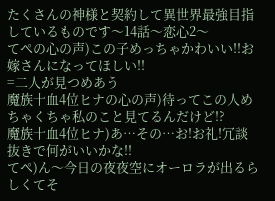たくさんの神様と契約して異世界最強目指しているものです〜14話〜恋心2〜
てぺの心の声)この子めっちゃかわいい!!お嫁さんになってほしい!!
=二人が見つめあう
魔族十血4位ヒナの心の声)待ってこの人めちゃくちゃ私のこと見てるんだけど!?
魔族十血4位ヒナ)あ…その…お!お礼!冗談抜きで何がいいかな!!
てぺ)ん〜今日の夜夜空にオーロラが出るらしくてそ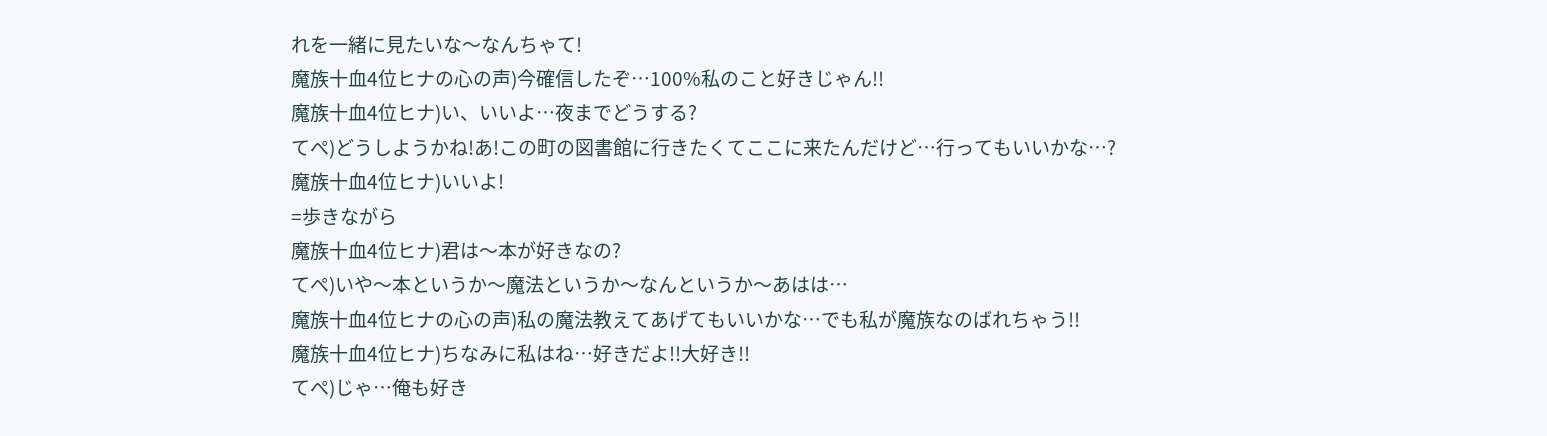れを一緒に見たいな〜なんちゃて!
魔族十血4位ヒナの心の声)今確信したぞ…100%私のこと好きじゃん!!
魔族十血4位ヒナ)い、いいよ…夜までどうする?
てぺ)どうしようかね!あ!この町の図書館に行きたくてここに来たんだけど…行ってもいいかな…?
魔族十血4位ヒナ)いいよ!
=歩きながら
魔族十血4位ヒナ)君は〜本が好きなの?
てぺ)いや〜本というか〜魔法というか〜なんというか〜あはは…
魔族十血4位ヒナの心の声)私の魔法教えてあげてもいいかな…でも私が魔族なのばれちゃう!!
魔族十血4位ヒナ)ちなみに私はね…好きだよ!!大好き!!
てぺ)じゃ…俺も好き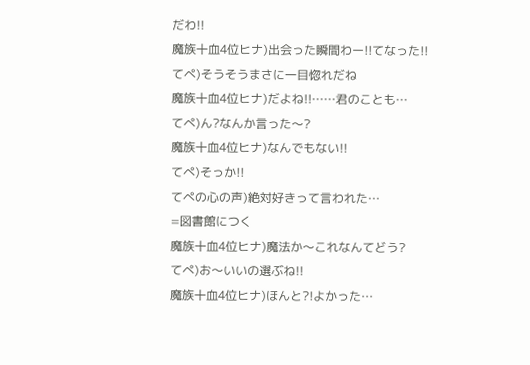だわ!!
魔族十血4位ヒナ)出会った瞬間わー!!てなった!!
てぺ)そうそうまさに一目惚れだね
魔族十血4位ヒナ)だよね!!……君のことも…
てぺ)ん?なんか言った〜?
魔族十血4位ヒナ)なんでもない!!
てぺ)そっか!!
てぺの心の声)絶対好きって言われた…
=図書館につく
魔族十血4位ヒナ)魔法か〜これなんてどう?
てぺ)お〜いいの選ぶね!!
魔族十血4位ヒナ)ほんと?!よかった…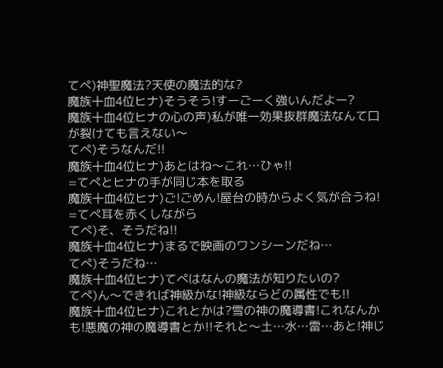てぺ)神聖魔法?天使の魔法的な?
魔族十血4位ヒナ)そうそう!すーごーく強いんだよー?
魔族十血4位ヒナの心の声)私が唯一効果抜群魔法なんて口が裂けても言えない〜
てぺ)そうなんだ!!
魔族十血4位ヒナ)あとはね〜これ…ひゃ!!
=てぺとヒナの手が同じ本を取る
魔族十血4位ヒナ)ご!ごめん!屋台の時からよく気が合うね!
=てぺ耳を赤くしながら
てぺ)そ、そうだね!!
魔族十血4位ヒナ)まるで映画のワンシーンだね…
てぺ)そうだね…
魔族十血4位ヒナ)てぺはなんの魔法が知りたいの?
てぺ)ん〜できれば神級かな!神級ならどの属性でも!!
魔族十血4位ヒナ)これとかは?雪の神の魔導書!これなんかも!悪魔の神の魔導書とか!!それと〜土…水…雷…あと!神じ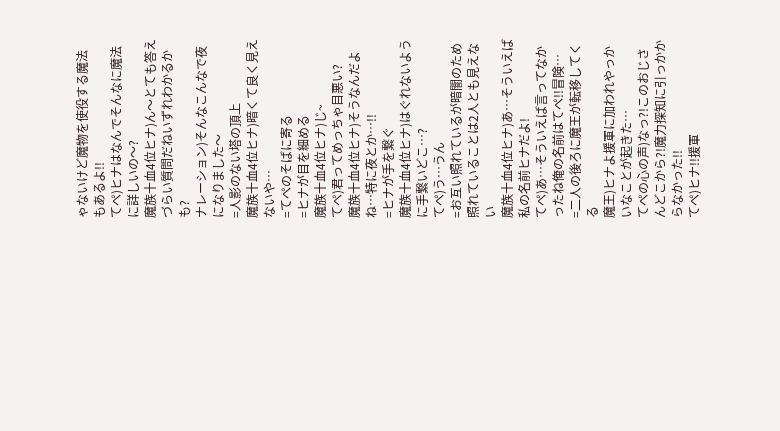ゃないけど魔物を使役する魔法もあるよ!!
てぺ)ヒナはなんでそんなに魔法に詳しいの〜?
魔族十血4位ヒナ)ん〜とても答えづらい質問だねいずれわかるかも?
ナレーション)そんなこんなで夜になりました〜
=人影のない塔の頂上
魔族十血4位ヒナ)暗くて良く見えないや…
=てぺのそばに寄る
=ヒナが目を細める
魔族十血4位ヒナ)じ~
てぺ)君ってめっちゃ目悪い?
魔族十血4位ヒナ)そうなんだよね…特に夜とか…!!
=ヒナが手を繋ぐ
魔族十血4位ヒナ)はぐれないように手繋いどこ…?
てぺ)う…うん
=お互い照れているが暗闇のため照れていることは2人とも見えない
魔族十血4位ヒナ)あ…そういえば私の名前ヒナだよ!
てぺ)あ…そういえば言ってなかったね俺の名前はてぺ!!冒険…
=二人の後ろに魔王が転移してくる
魔王)ヒナよ援軍に加われやっかいなことが起きた…
てぺの心の声)なっ?!このおじさんどこから?!魔力探知に引っかからなかった!!
てぺ)ヒナ!!援軍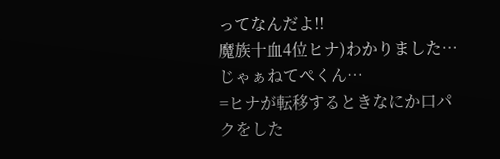ってなんだよ!!
魔族十血4位ヒナ)わかりました…じゃぁねてぺくん…
=ヒナが転移するときなにか口パクをした